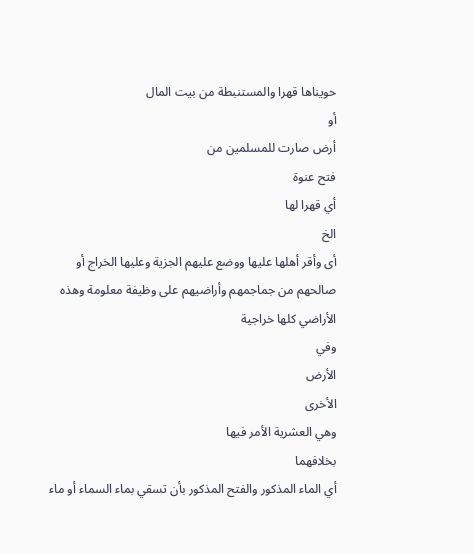حويناها قهرا والمستنبطة من بيت المال
أو
أرض صارت للمسلمين من
فتح عنوة
أي قهرا لها
الخ
أى وأقر أهلها عليها ووضع عليهم الجزية وعليها الخراج أو صالحهم من جماجمهم وأراضيهم على وظيفة معلومة وهذه الأراضي كلها خراجية
وفي
الأرض
الأخرى
وهي العشرية الأمر فيها
بخلافهما
أي الماء المذكور والفتح المذكور بأن تسقي بماء السماء أو ماء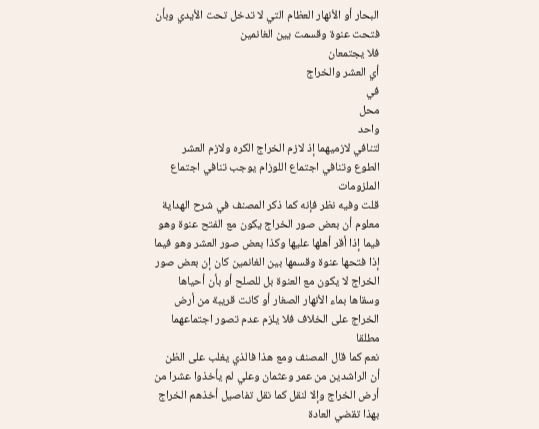البحار أو الأنهار العظام التي لا تدخل تحت الأيدي وبأن فتحت عنوة وقسمت يين الغانمين
فلا يجتمعان
أي العشر والخراج
في
محل
واحد
لتنافي لازميهما إذ لازم الخراج الكره ولازم العشر الطوع وتنافي اجتماع اللوزام يوجب تنافي اجتماع الملزومات
قلت وفيه نظر فإنه كما ذكر المصنف في شرح الهداية معلوم أن بعض صور الخراج يكون مع الفتح عنوة وهو فيما إذا أقر أهلها عليها وكذا بعض صور العشر وهو فيما إذا فتحها عنوة وقسمها بين الغانمين كان إن بعض صور الخراج لا يكون مع العنوة بل للصلح أو بأن أحياها وسقاها بماء الأنهار الصغار أو كانت قريبة من أرض الخراج على الخلاف فلا يلزم عدم تصور اجتماعهما مطلقا
نعم كما قال المصنف ومع هذا فالذي يغلب على الظن أن الراشدين من عمر وعثمان وعلي لم يأخذوا عشرا من أرض الخراج وإلا لنقل كما نقل تفاصيل أخذهم الخراج بهذا تقضي العادة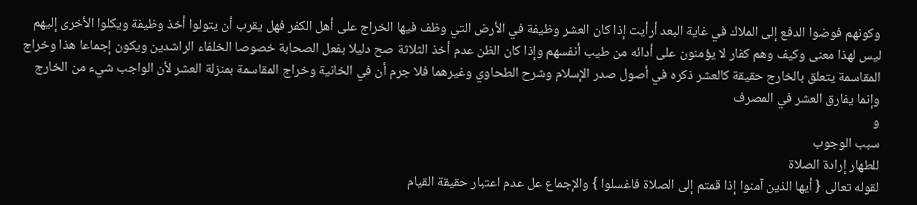وكونهم فوضوا الدفع إلى الملاك في غاية البعد أرأيت إذا كان العشر وظيفة في الأرض التي وظف فيها الخراج على أهل الكفر فهل يقرب أن يتولوا أخذ وظيفة ويكلوا الأخرى إليهم ليس لهذا معنى وكيف وهم كفار لا يؤمنون على أدائه من طيب أنفسهم وإذا كان الظن عدم أخذ الثلاثة صح دليلا بفعل الصحابة خصوصا الخلفاء الراشدين ويكون إجماعا هذا وخراج المقاسمة يتعلق بالخارج حقيقة كالعشر ذكره في أصول صدر الإسلام وشرح الطحاوي وغيرهما فلا جرم أن في الخانية وخراج المقاسمة بمنزلة العشر لأن الواجب شيء من الخارج وإنما يفارق العشر في المصرف
و
سبب الوجوب
للطهار إرادة الصلاة
لقوله تعالى { أيها الذين آمنوا إذا قمتم إلى الصلاة فاغسلوا } والإجماع عل عدم اعتبار حقيقة القيام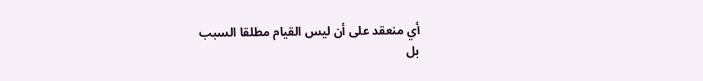أي منعقد على أن ليس القيام مطلقا السبب
بل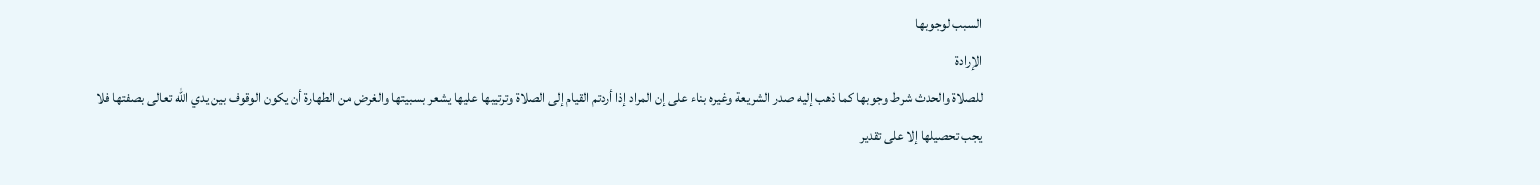السبب لوجوبها
الإرادة
للصلاة والحدث شرط وجوبها كما ذهب إليه صدر الشريعة وغيره بناء على إن المراد إذا أردتم القيام إلى الصلاة وترتيبها عليها يشعر بسبيتها والغرض من الطهارة أن يكون الوقوف بين يدي الله تعالى بصفتها فلا يجب تحصيلها إلا على تقدير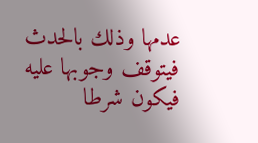عدمها وذلك بالحدث فيتوقف وجوبها عليه فيكون شرطا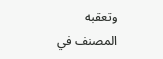وتعقبه المصنف في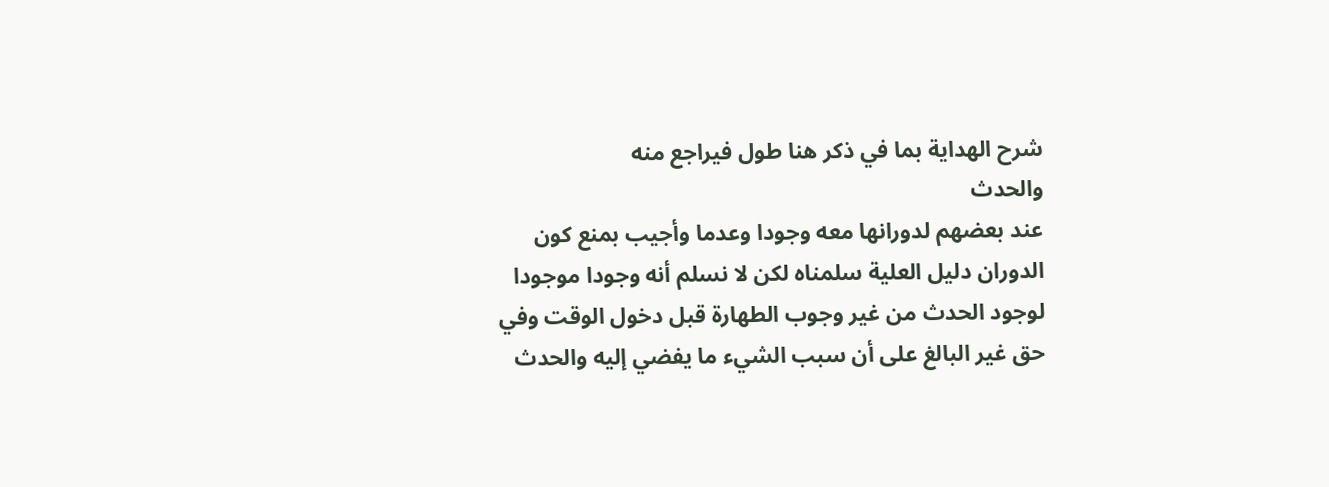شرح الهداية بما في ذكر هنا طول فيراجع منه
والحدث
عند بعضهم لدورانها معه وجودا وعدما وأجيب بمنع كون الدوران دليل العلية سلمناه لكن لا نسلم أنه وجودا موجودا لوجود الحدث من غير وجوب الطهارة قبل دخول الوقت وفي حق غير البالغ على أن سبب الشيء ما يفضي إليه والحدث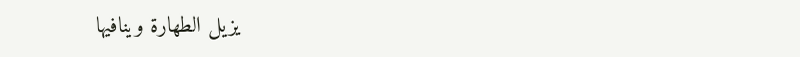يزيل الطهارة وينافيها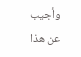وأجيب عن هذا